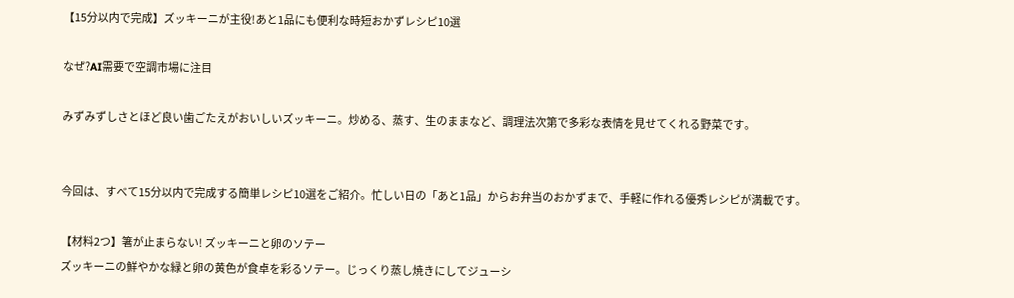【15分以内で完成】ズッキーニが主役!あと1品にも便利な時短おかずレシピ10選

なぜ?AI需要で空調市場に注目

みずみずしさとほど良い歯ごたえがおいしいズッキーニ。炒める、蒸す、生のままなど、調理法次第で多彩な表情を見せてくれる野菜です。


今回は、すべて15分以内で完成する簡単レシピ10選をご紹介。忙しい日の「あと1品」からお弁当のおかずまで、手軽に作れる優秀レシピが満載です。

【材料2つ】箸が止まらない! ズッキーニと卵のソテー
ズッキーニの鮮やかな緑と卵の黄色が食卓を彩るソテー。じっくり蒸し焼きにしてジューシ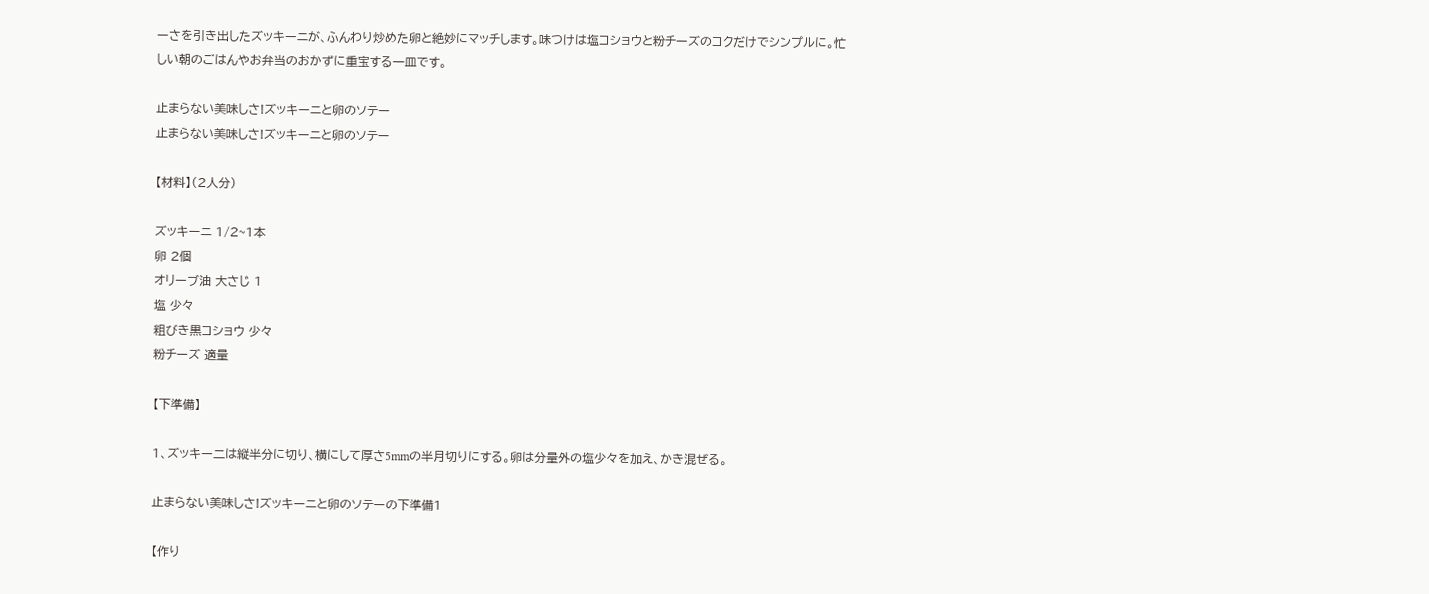ーさを引き出したズッキーニが、ふんわり炒めた卵と絶妙にマッチします。味つけは塩コショウと粉チーズのコクだけでシンプルに。忙しい朝のごはんやお弁当のおかずに重宝する一皿です。

止まらない美味しさ!ズッキーニと卵のソテー
止まらない美味しさ!ズッキーニと卵のソテー

【材料】(2人分)

ズッキーニ 1/2~1本
卵 2個
オリーブ油 大さじ 1
塩 少々
粗びき黒コショウ 少々
粉チーズ 適量

【下準備】

1、ズッキー二は縦半分に切り、横にして厚さ5mmの半月切りにする。卵は分量外の塩少々を加え、かき混ぜる。

止まらない美味しさ!ズッキーニと卵のソテーの下準備1

【作り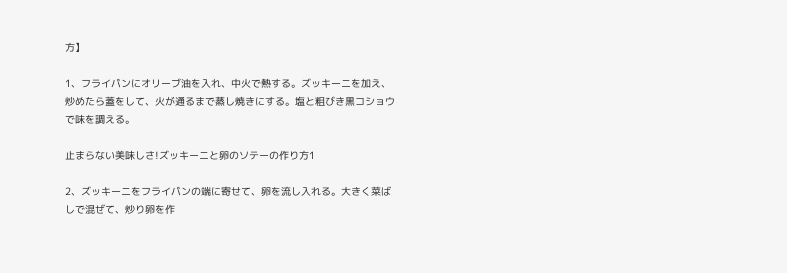方】

1、フライパンにオリーブ油を入れ、中火で熱する。ズッキーニを加え、炒めたら蓋をして、火が通るまで蒸し焼きにする。塩と粗びき黒コショウで味を調える。

止まらない美味しさ!ズッキーニと卵のソテーの作り方1

2、ズッキーニをフライパンの端に寄せて、卵を流し入れる。大きく菜ばしで混ぜて、炒り卵を作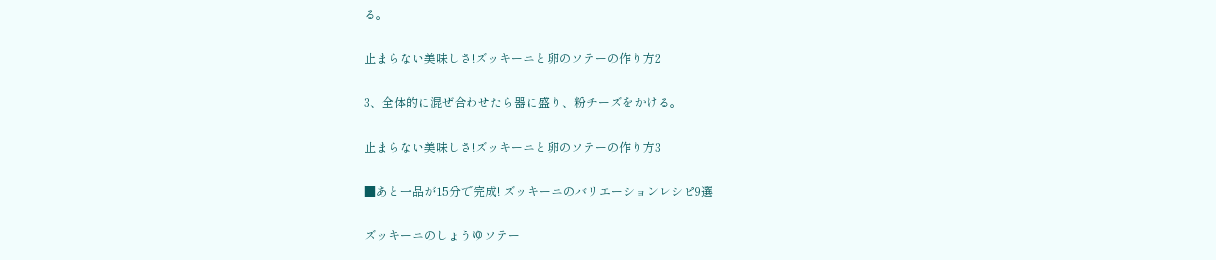る。

止まらない美味しさ!ズッキーニと卵のソテーの作り方2

3、全体的に混ぜ合わせたら器に盛り、粉チーズをかける。

止まらない美味しさ!ズッキーニと卵のソテーの作り方3

■あと一品が15分で完成! ズッキーニのバリエーションレシピ9選

ズッキーニのしょうゆソテー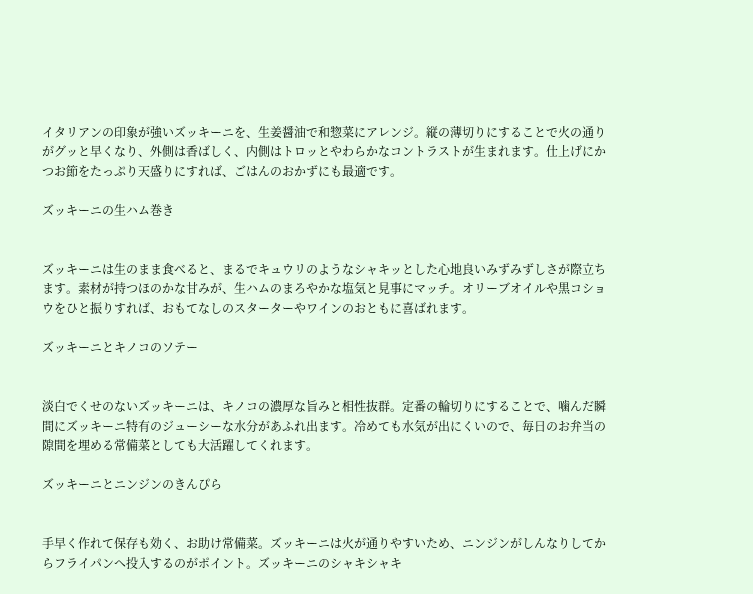イタリアンの印象が強いズッキーニを、生姜醤油で和惣菜にアレンジ。縦の薄切りにすることで火の通りがグッと早くなり、外側は香ばしく、内側はトロッとやわらかなコントラストが生まれます。仕上げにかつお節をたっぷり天盛りにすれば、ごはんのおかずにも最適です。

ズッキーニの生ハム巻き


ズッキーニは生のまま食べると、まるでキュウリのようなシャキッとした心地良いみずみずしさが際立ちます。素材が持つほのかな甘みが、生ハムのまろやかな塩気と見事にマッチ。オリーブオイルや黒コショウをひと振りすれば、おもてなしのスターターやワインのおともに喜ばれます。

ズッキーニとキノコのソテー


淡白でくせのないズッキーニは、キノコの濃厚な旨みと相性抜群。定番の輪切りにすることで、噛んだ瞬間にズッキーニ特有のジューシーな水分があふれ出ます。冷めても水気が出にくいので、毎日のお弁当の隙間を埋める常備菜としても大活躍してくれます。

ズッキーニとニンジンのきんぴら


手早く作れて保存も効く、お助け常備菜。ズッキーニは火が通りやすいため、ニンジンがしんなりしてからフライパンへ投入するのがポイント。ズッキーニのシャキシャキ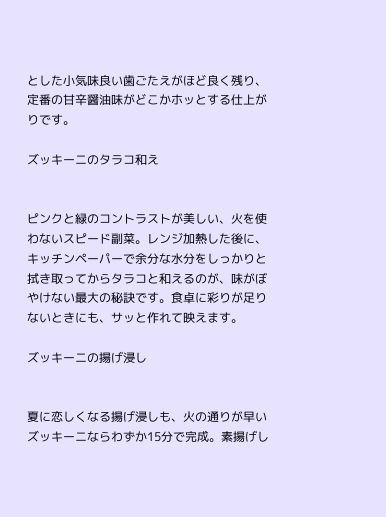とした小気味良い歯ごたえがほど良く残り、定番の甘辛醤油味がどこかホッとする仕上がりです。

ズッキーニのタラコ和え


ピンクと緑のコントラストが美しい、火を使わないスピード副菜。レンジ加熱した後に、キッチンペーパーで余分な水分をしっかりと拭き取ってからタラコと和えるのが、味がぼやけない最大の秘訣です。食卓に彩りが足りないときにも、サッと作れて映えます。

ズッキーニの揚げ浸し


夏に恋しくなる揚げ浸しも、火の通りが早いズッキーニならわずか15分で完成。素揚げし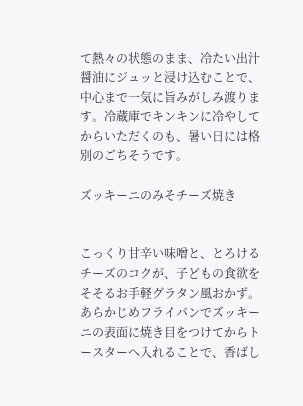て熱々の状態のまま、冷たい出汁醤油にジュッと浸け込むことで、中心まで一気に旨みがしみ渡ります。冷蔵庫でキンキンに冷やしてからいただくのも、暑い日には格別のごちそうです。

ズッキーニのみそチーズ焼き


こっくり甘辛い味噌と、とろけるチーズのコクが、子どもの食欲をそそるお手軽グラタン風おかず。あらかじめフライパンでズッキーニの表面に焼き目をつけてからトースターへ入れることで、香ばし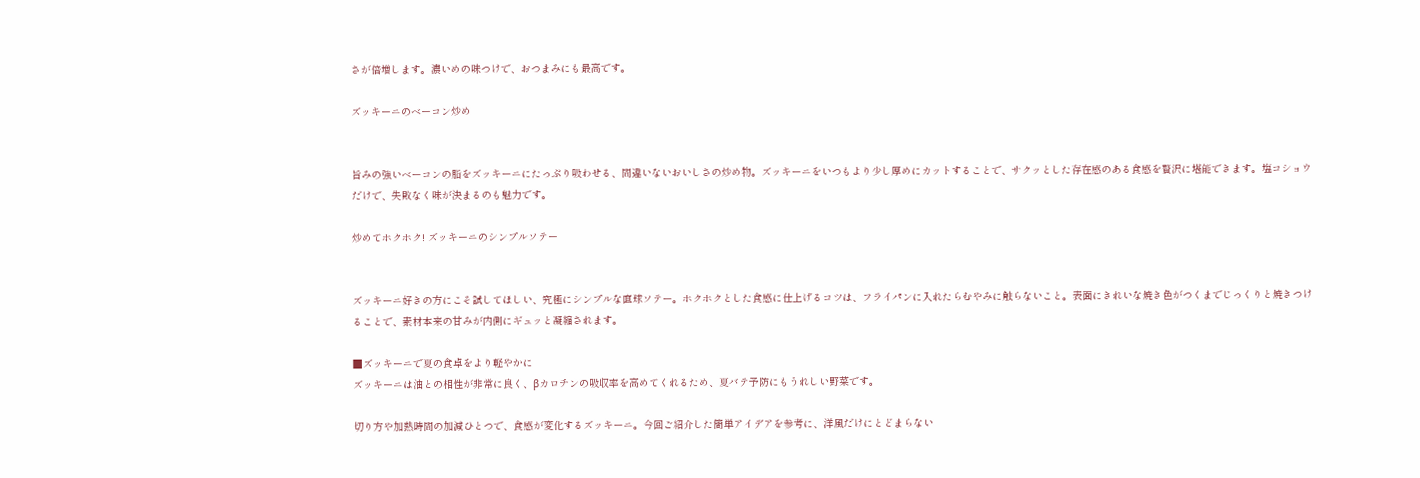さが倍増します。濃いめの味つけで、おつまみにも最高です。

ズッキーニのベーコン炒め


旨みの強いベーコンの脂をズッキーニにたっぷり吸わせる、間違いないおいしさの炒め物。ズッキーニをいつもより少し厚めにカットすることで、サクッとした存在感のある食感を贅沢に堪能できます。塩コショウだけで、失敗なく味が決まるのも魅力です。

炒めてホクホク! ズッキーニのシンプルソテー


ズッキーニ好きの方にこそ試してほしい、究極にシンプルな直球ソテー。ホクホクとした食感に仕上げるコツは、フライパンに入れたらむやみに触らないこと。表面にきれいな焼き色がつくまでじっくりと焼きつけることで、素材本来の甘みが内側にギュッと凝縮されます。

■ズッキーニで夏の食卓をより軽やかに
ズッキーニは油との相性が非常に良く、βカロチンの吸収率を高めてくれるため、夏バテ予防にもうれしい野菜です。

切り方や加熱時間の加減ひとつで、食感が変化するズッキーニ。今回ご紹介した簡単アイデアを参考に、洋風だけにとどまらない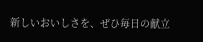新しいおいしさを、ぜひ毎日の献立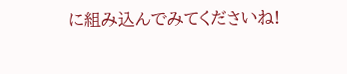に組み込んでみてくださいね!